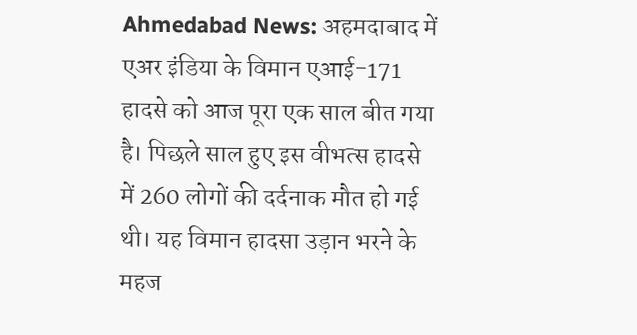Ahmedabad News: अहमदाबाद में एअर इंडिया के विमान एआई-171 हादसे को आज पूरा एक साल बीत गया है। पिछले साल हुए इस वीभत्स हादसे में 260 लोगों की दर्दनाक मौत हो गई थी। यह विमान हादसा उड़ान भरने के महज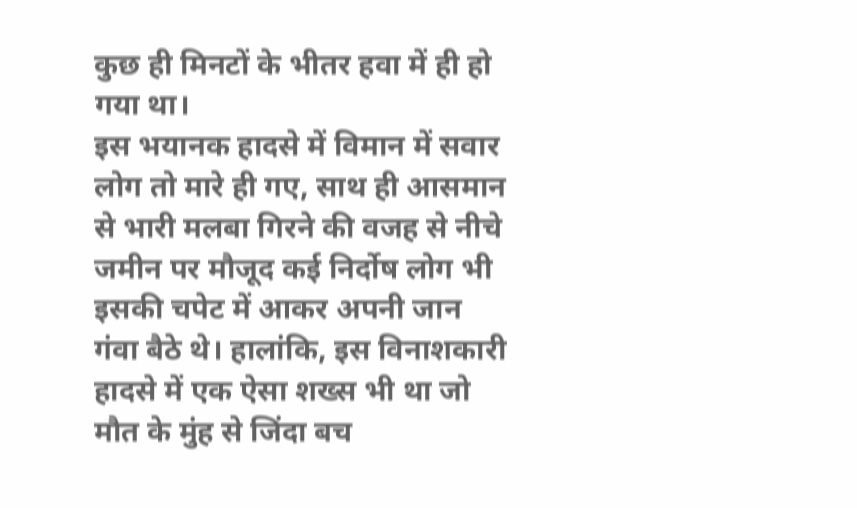कुछ ही मिनटों के भीतर हवा में ही हो गया था।
इस भयानक हादसे में विमान में सवार लोग तो मारे ही गए, साथ ही आसमान से भारी मलबा गिरने की वजह से नीचे जमीन पर मौजूद कई निर्दोष लोग भी इसकी चपेट में आकर अपनी जान गंवा बैठे थे। हालांकि, इस विनाशकारी हादसे में एक ऐसा शख्स भी था जो मौत के मुंह से जिंदा बच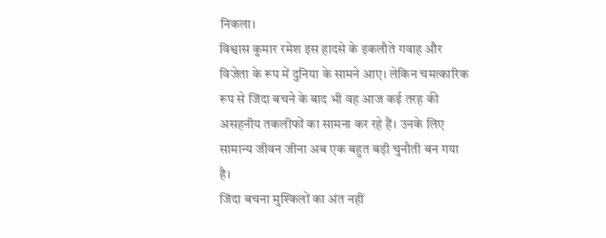निकला।
विश्वास कुमार रमेश इस हादसे के इकलौते गवाह और विजेता के रूप में दुनिया के सामने आए। लेकिन चमत्कारिक रूप से जिंदा बचने के बाद भी वह आज कई तरह की असहनीय तकलीफों का सामना कर रहे हैं। उनके लिए सामान्य जीवन जीना अब एक बहुत बड़ी चुनौती बन गया है।
जिंदा बचना मुश्किलों का अंत नहीं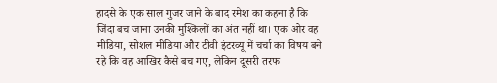हादसे के एक साल गुजर जाने के बाद रमेश का कहना है कि जिंदा बच जाना उनकी मुश्किलों का अंत नहीं था। एक ओर वह मीडिया, सोशल मीडिया और टीवी इंटरव्यू में चर्चा का विषय बने रहे कि वह आखिर कैसे बच गए, लेकिन दूसरी तरफ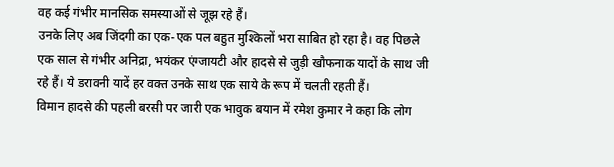वह कई गंभीर मानसिक समस्याओं से जूझ रहे हैं।
उनके लिए अब जिंदगी का एक-एक पल बहुत मुश्किलों भरा साबित हो रहा है। वह पिछले एक साल से गंभीर अनिद्रा, भयंकर एंग्जायटी और हादसे से जुड़ी खौफनाक यादों के साथ जी रहे हैं। ये डरावनी यादें हर वक्त उनके साथ एक साये के रूप में चलती रहती हैं।
विमान हादसे की पहली बरसी पर जारी एक भावुक बयान में रमेश कुमार ने कहा कि लोग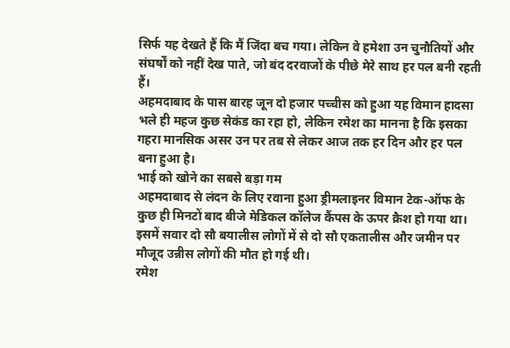सिर्फ यह देखते हैं कि मैं जिंदा बच गया। लेकिन वे हमेशा उन चुनौतियों और संघर्षों को नहीं देख पाते, जो बंद दरवाजों के पीछे मेरे साथ हर पल बनी रहती हैं।
अहमदाबाद के पास बारह जून दो हजार पच्चीस को हुआ यह विमान हादसा भले ही महज कुछ सेकंड का रहा हो, लेकिन रमेश का मानना है कि इसका गहरा मानसिक असर उन पर तब से लेकर आज तक हर दिन और हर पल बना हुआ है।
भाई को खोने का सबसे बड़ा गम
अहमदाबाद से लंदन के लिए रवाना हुआ ड्रीमलाइनर विमान टेक-ऑफ के कुछ ही मिनटों बाद बीजे मेडिकल कॉलेज कैंपस के ऊपर क्रैश हो गया था। इसमें सवार दो सौ बयालीस लोगों में से दो सौ एकतालीस और जमीन पर मौजूद उन्नीस लोगों की मौत हो गई थी।
रमेश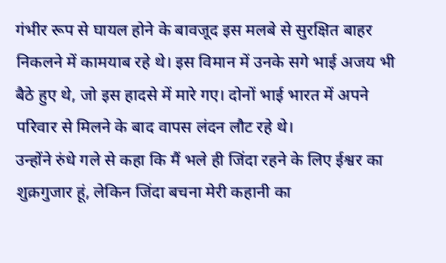गंभीर रूप से घायल होने के बावजूद इस मलबे से सुरक्षित बाहर निकलने में कामयाब रहे थे। इस विमान में उनके सगे भाई अजय भी बैठे हुए थे, जो इस हादसे में मारे गए। दोनों भाई भारत में अपने परिवार से मिलने के बाद वापस लंदन लौट रहे थे।
उन्होंने रुंधे गले से कहा कि मैं भले ही जिंदा रहने के लिए ईश्वर का शुक्रगुजार हूं, लेकिन जिंदा बचना मेरी कहानी का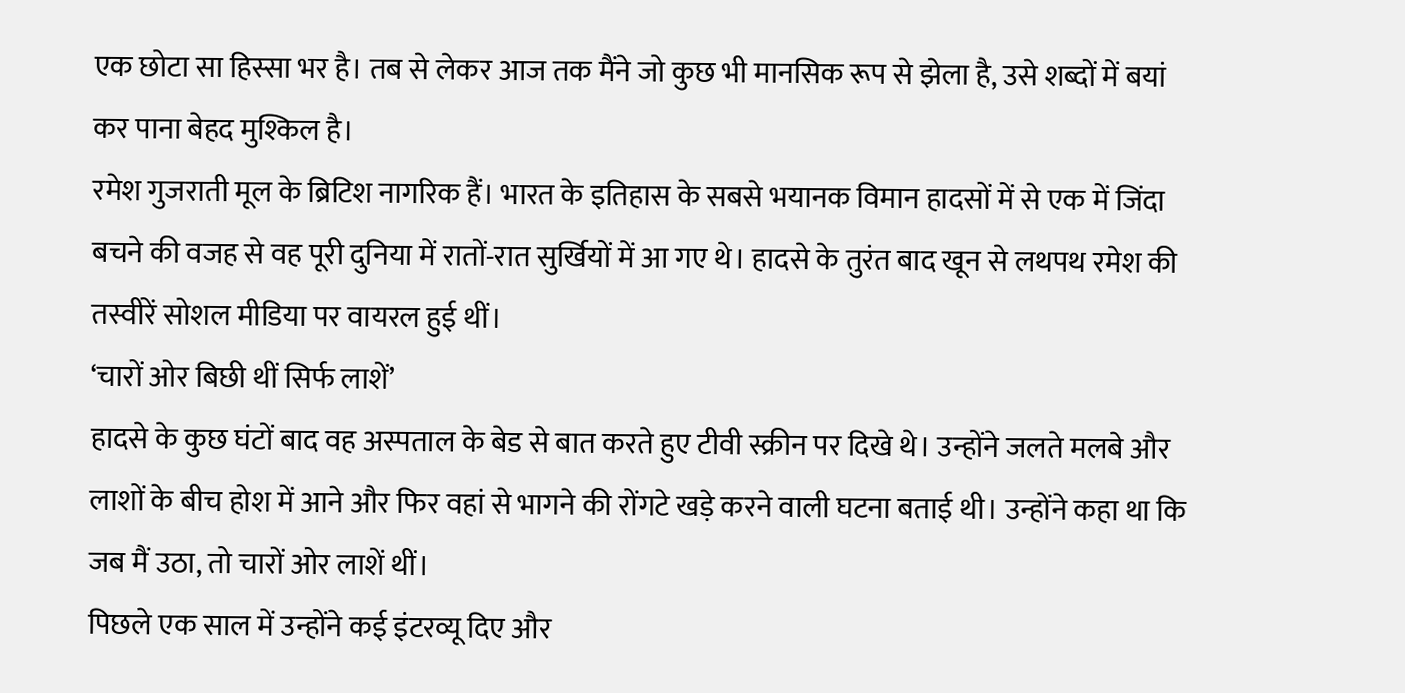एक छोटा सा हिस्सा भर है। तब से लेकर आज तक मैंने जो कुछ भी मानसिक रूप से झेला है, उसे शब्दों में बयां कर पाना बेहद मुश्किल है।
रमेश गुजराती मूल के ब्रिटिश नागरिक हैं। भारत के इतिहास के सबसे भयानक विमान हादसों में से एक में जिंदा बचने की वजह से वह पूरी दुनिया में रातों-रात सुर्खियों में आ गए थे। हादसे के तुरंत बाद खून से लथपथ रमेश की तस्वीरें सोशल मीडिया पर वायरल हुई थीं।
‘चारों ओर बिछी थीं सिर्फ लाशें’
हादसे के कुछ घंटों बाद वह अस्पताल के बेड से बात करते हुए टीवी स्क्रीन पर दिखे थे। उन्होंने जलते मलबे और लाशों के बीच होश में आने और फिर वहां से भागने की रोंगटे खड़े करने वाली घटना बताई थी। उन्होंने कहा था कि जब मैं उठा, तो चारों ओर लाशें थीं।
पिछले एक साल में उन्होंने कई इंटरव्यू दिए और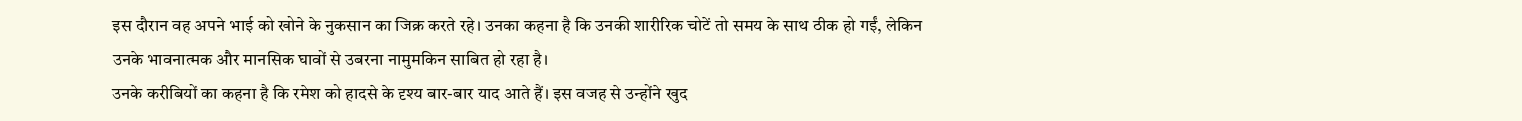इस दौरान वह अपने भाई को खोने के नुकसान का जिक्र करते रहे। उनका कहना है कि उनकी शारीरिक चोटें तो समय के साथ ठीक हो गईं, लेकिन उनके भावनात्मक और मानसिक घावों से उबरना नामुमकिन साबित हो रहा है।
उनके करीबियों का कहना है कि रमेश को हादसे के दृश्य बार-बार याद आते हैं। इस वजह से उन्होंने खुद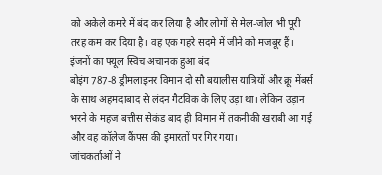को अकेले कमरे में बंद कर लिया है और लोगों से मेल-जोल भी पूरी तरह कम कर दिया है। वह एक गहरे सदमे में जीने को मजबूर हैं।
इंजनों का फ्यूल स्विच अचानक हुआ बंद
बोइंग 787-8 ड्रीमलाइनर विमान दो सौ बयालीस यात्रियों और क्रू मेंबर्स के साथ अहमदाबाद से लंदन गैटविक के लिए उड़ा था। लेकिन उड़ान भरने के महज बत्तीस सेकंड बाद ही विमान में तकनीकी खराबी आ गई और वह कॉलेज कैंपस की इमारतों पर गिर गया।
जांचकर्ताओं ने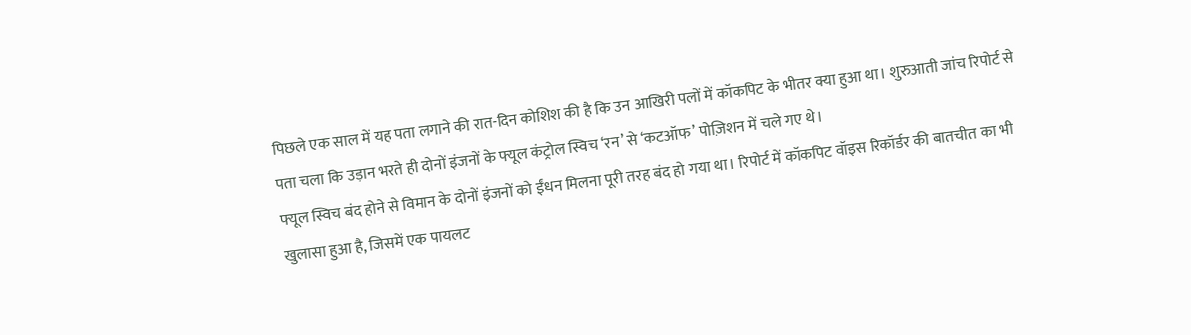पिछले एक साल में यह पता लगाने की रात-दिन कोशिश की है कि उन आखिरी पलों में कॉकपिट के भीतर क्या हुआ था। शुरुआती जांच रिपोर्ट से पता चला कि उड़ान भरते ही दोनों इंजनों के फ्यूल कंट्रोल स्विच ‘रन’ से ‘कटऑफ’ पोज़िशन में चले गए थे।
फ्यूल स्विच बंद होने से विमान के दोनों इंजनों को ईंधन मिलना पूरी तरह बंद हो गया था। रिपोर्ट में कॉकपिट वॉइस रिकॉर्डर की बातचीत का भी खुलासा हुआ है, जिसमें एक पायलट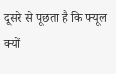दूसरे से पूछता है कि फ्यूल क्यों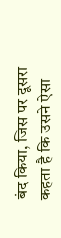बंद किया, जिस पर दूसरा कहता है कि उसने ऐसा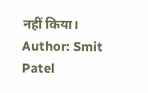नहीं किया।
Author: Smit Patel